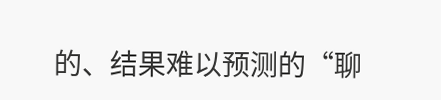的、结果难以预测的“聊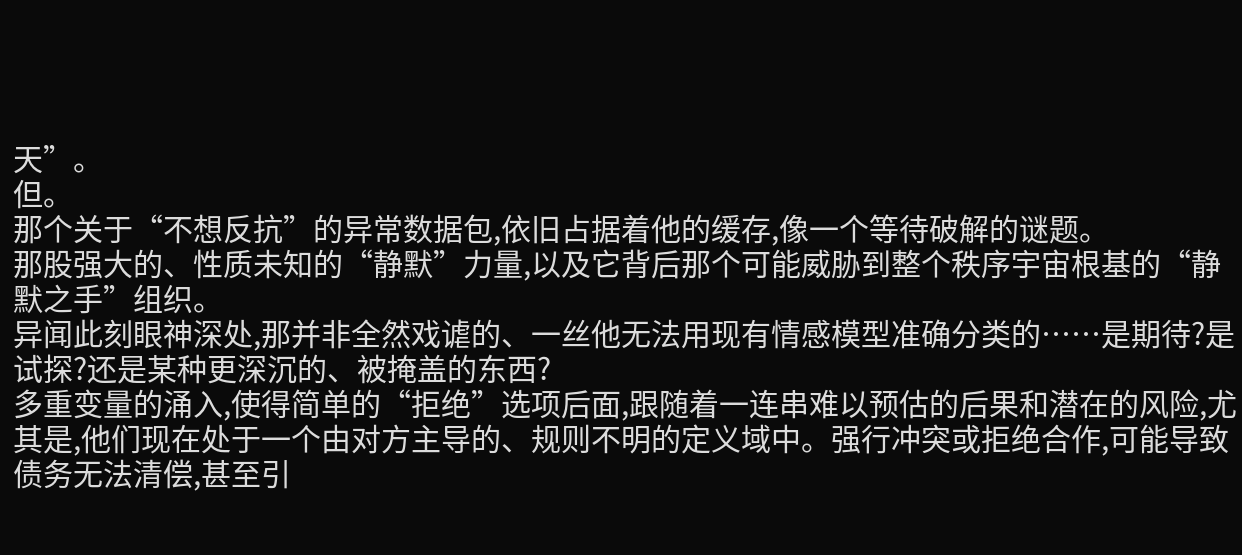天”。
但。
那个关于“不想反抗”的异常数据包,依旧占据着他的缓存,像一个等待破解的谜题。
那股强大的、性质未知的“静默”力量,以及它背后那个可能威胁到整个秩序宇宙根基的“静默之手”组织。
异闻此刻眼神深处,那并非全然戏谑的、一丝他无法用现有情感模型准确分类的……是期待?是试探?还是某种更深沉的、被掩盖的东西?
多重变量的涌入,使得简单的“拒绝”选项后面,跟随着一连串难以预估的后果和潜在的风险,尤其是,他们现在处于一个由对方主导的、规则不明的定义域中。强行冲突或拒绝合作,可能导致债务无法清偿,甚至引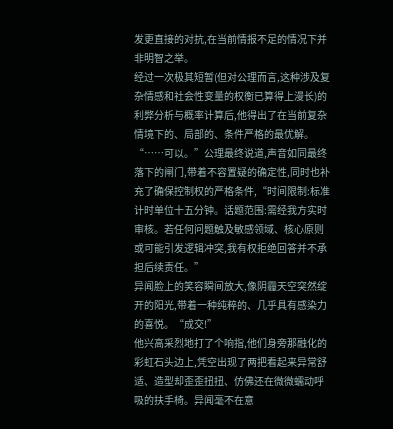发更直接的对抗,在当前情报不足的情况下并非明智之举。
经过一次极其短暂(但对公理而言,这种涉及复杂情感和社会性变量的权衡已算得上漫长)的利弊分析与概率计算后,他得出了在当前复杂情境下的、局部的、条件严格的最优解。
“……可以。”公理最终说道,声音如同最终落下的闸门,带着不容置疑的确定性,同时也补充了确保控制权的严格条件,“时间限制:标准计时单位十五分钟。话题范围:需经我方实时审核。若任何问题触及敏感领域、核心原则或可能引发逻辑冲突,我有权拒绝回答并不承担后续责任。”
异闻脸上的笑容瞬间放大,像阴霾天空突然绽开的阳光,带着一种纯粹的、几乎具有感染力的喜悦。“成交!”
他兴高采烈地打了个响指,他们身旁那融化的彩虹石头边上,凭空出现了两把看起来异常舒适、造型却歪歪扭扭、仿佛还在微微蠕动呼吸的扶手椅。异闻毫不在意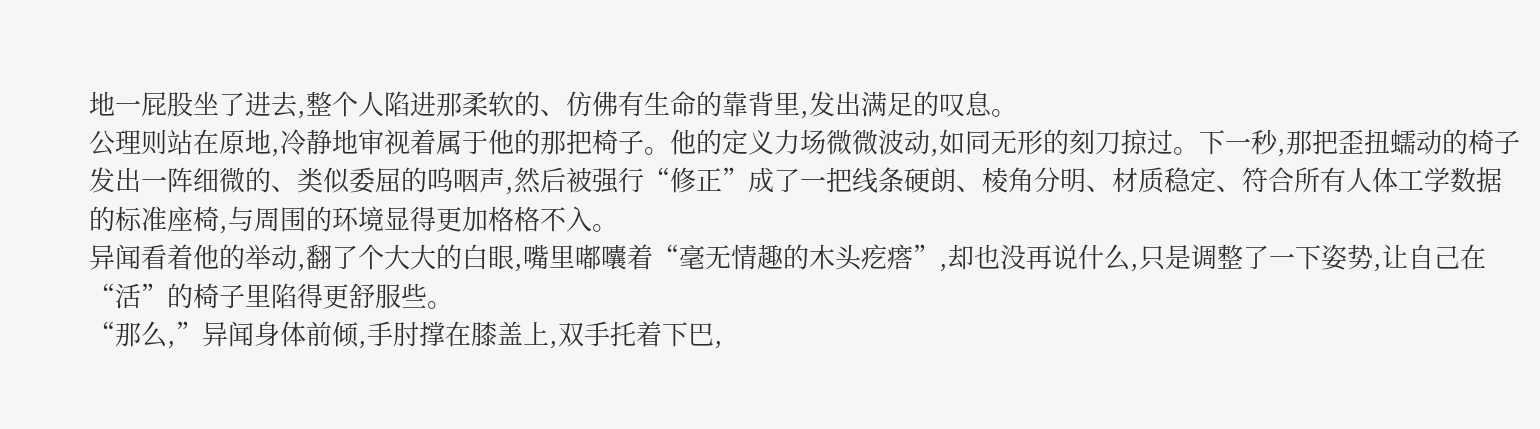地一屁股坐了进去,整个人陷进那柔软的、仿佛有生命的靠背里,发出满足的叹息。
公理则站在原地,冷静地审视着属于他的那把椅子。他的定义力场微微波动,如同无形的刻刀掠过。下一秒,那把歪扭蠕动的椅子发出一阵细微的、类似委屈的呜咽声,然后被强行“修正”成了一把线条硬朗、棱角分明、材质稳定、符合所有人体工学数据的标准座椅,与周围的环境显得更加格格不入。
异闻看着他的举动,翻了个大大的白眼,嘴里嘟囔着“毫无情趣的木头疙瘩”,却也没再说什么,只是调整了一下姿势,让自己在“活”的椅子里陷得更舒服些。
“那么,”异闻身体前倾,手肘撑在膝盖上,双手托着下巴,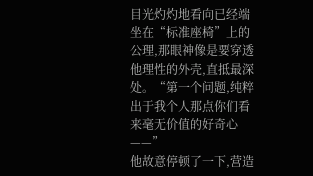目光灼灼地看向已经端坐在“标准座椅”上的公理,那眼神像是要穿透他理性的外壳,直抵最深处。“第一个问题,纯粹出于我个人那点你们看来毫无价值的好奇心——”
他故意停顿了一下,营造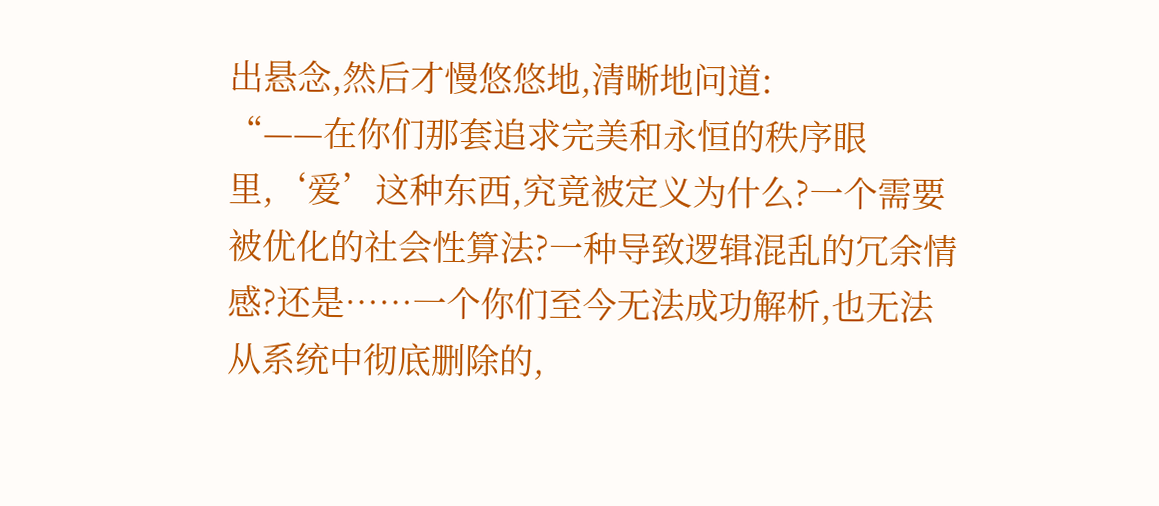出悬念,然后才慢悠悠地,清晰地问道:
“——在你们那套追求完美和永恒的秩序眼里,‘爱’这种东西,究竟被定义为什么?一个需要被优化的社会性算法?一种导致逻辑混乱的冗余情感?还是……一个你们至今无法成功解析,也无法从系统中彻底删除的,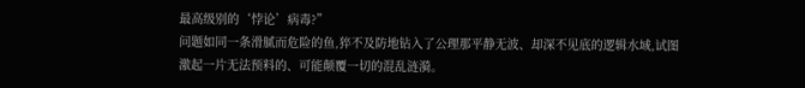最高级别的‘悖论’病毒?”
问题如同一条滑腻而危险的鱼,猝不及防地钻入了公理那平静无波、却深不见底的逻辑水域,试图激起一片无法预料的、可能颠覆一切的混乱涟漪。